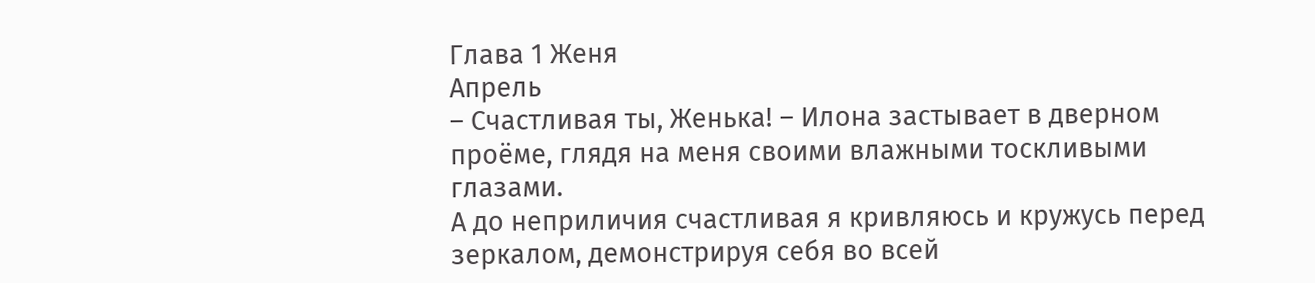Глава 1 Женя
Апрель
– Счастливая ты, Женька! – Илона застывает в дверном проёме, глядя на меня своими влажными тоскливыми глазами.
А до неприличия счастливая я кривляюсь и кружусь перед зеркалом, демонстрируя себя во всей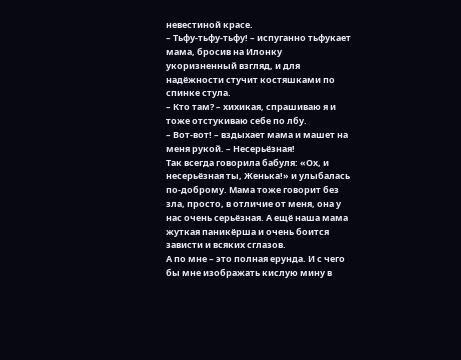невестиной красе.
– Тьфу-тьфу-тьфу! – испуганно тьфукает мама, бросив на Илонку укоризненный взгляд, и для надёжности стучит костяшками по спинке стула.
– Кто там? – хихикая, спрашиваю я и тоже отстукиваю себе по лбу.
– Вот-вот! – вздыхает мама и машет на меня рукой. – Несерьёзная!
Так всегда говорила бабуля: «Ох, и несерьёзная ты, Женька!» и улыбалась по-доброму. Мама тоже говорит без зла, просто, в отличие от меня, она у нас очень серьёзная. А ещё наша мама жуткая паникёрша и очень боится зависти и всяких сглазов.
А по мне – это полная ерунда. И с чего бы мне изображать кислую мину в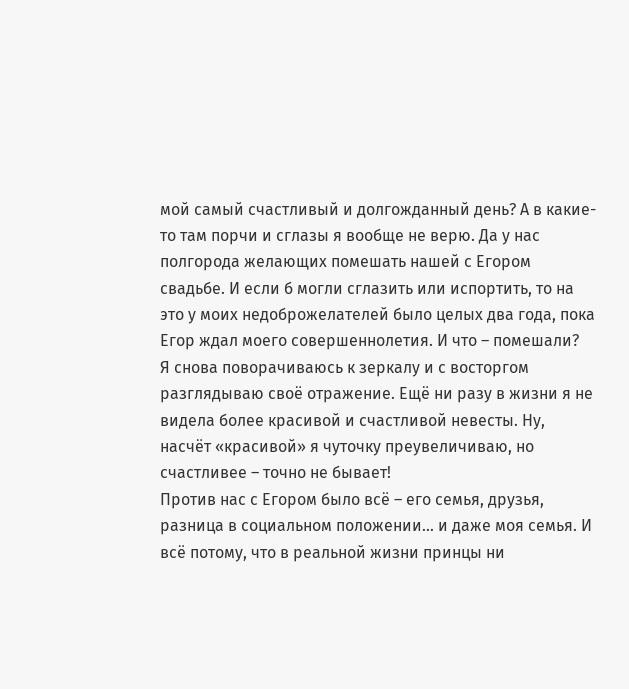мой самый счастливый и долгожданный день? А в какие-то там порчи и сглазы я вообще не верю. Да у нас полгорода желающих помешать нашей с Егором свадьбе. И если б могли сглазить или испортить, то на это у моих недоброжелателей было целых два года, пока Егор ждал моего совершеннолетия. И что – помешали?
Я снова поворачиваюсь к зеркалу и с восторгом разглядываю своё отражение. Ещё ни разу в жизни я не видела более красивой и счастливой невесты. Ну, насчёт «красивой» я чуточку преувеличиваю, но счастливее – точно не бывает!
Против нас с Егором было всё – его семья, друзья, разница в социальном положении… и даже моя семья. И всё потому, что в реальной жизни принцы ни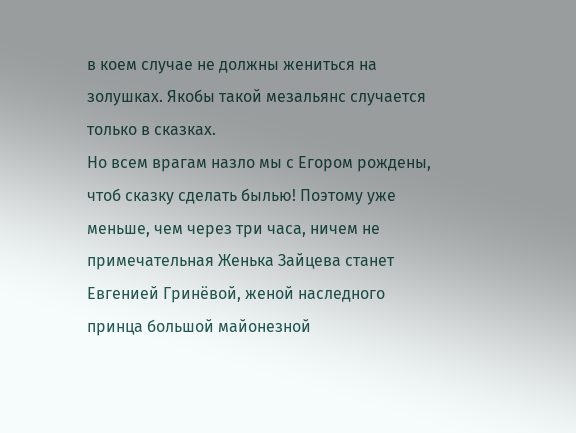в коем случае не должны жениться на золушках. Якобы такой мезальянс случается только в сказках.
Но всем врагам назло мы с Егором рождены, чтоб сказку сделать былью! Поэтому уже меньше, чем через три часа, ничем не примечательная Женька Зайцева станет Евгенией Гринёвой, женой наследного принца большой майонезной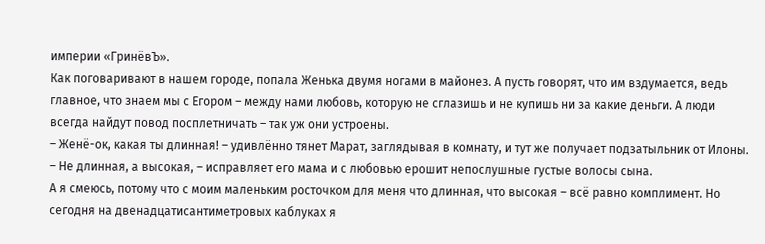империи «ГринёвЪ».
Как поговаривают в нашем городе, попала Женька двумя ногами в майонез. А пусть говорят, что им вздумается, ведь главное, что знаем мы с Егором – между нами любовь, которую не сглазишь и не купишь ни за какие деньги. А люди всегда найдут повод посплетничать – так уж они устроены.
– Женё-ок, какая ты длинная! – удивлённо тянет Марат, заглядывая в комнату, и тут же получает подзатыльник от Илоны.
– Не длинная, а высокая, – исправляет его мама и с любовью ерошит непослушные густые волосы сына.
А я смеюсь, потому что с моим маленьким росточком для меня что длинная, что высокая – всё равно комплимент. Но сегодня на двенадцатисантиметровых каблуках я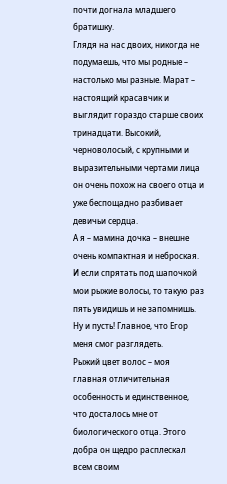почти догнала младшего братишку.
Глядя на нас двоих, никогда не подумаешь, что мы родные – настолько мы разные. Марат – настоящий красавчик и выглядит гораздо старше своих тринадцати. Высокий, черноволосый, с крупными и выразительными чертами лица он очень похож на своего отца и уже беспощадно разбивает девичьи сердца.
А я – мамина дочка – внешне очень компактная и неброская. И если спрятать под шапочкой мои рыжие волосы, то такую раз пять увидишь и не запомнишь. Ну и пусть! Главное, что Егор меня смог разглядеть.
Рыжий цвет волос – моя главная отличительная особенность и единственное, что досталось мне от биологического отца. Этого добра он щедро расплескал всем своим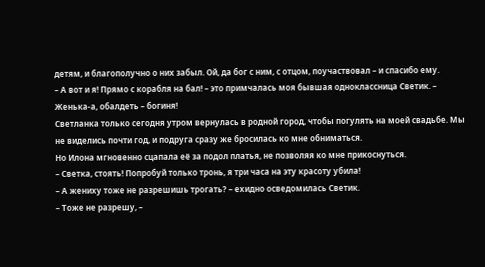детям, и благополучно о них забыл. Ой, да бог с ним, с отцом, поучаствовал – и спасибо ему.
– А вот и я! Прямо с корабля на бал! – это примчалась моя бывшая одноклассница Светик. – Женька-а, обалдеть – богиня!
Светланка только сегодня утром вернулась в родной город, чтобы погулять на моей свадьбе. Мы не виделись почти год, и подруга сразу же бросилась ко мне обниматься.
Но Илона мгновенно сцапала её за подол платья, не позволяя ко мне прикоснуться.
– Светка, стоять! Попробуй только тронь, я три часа на эту красоту убила!
– А жениху тоже не разрешишь трогать? – ехидно осведомилась Светик.
– Тоже не разрешу, –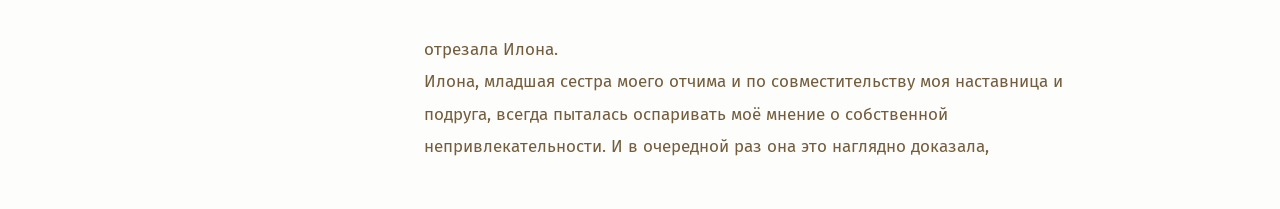отрезала Илона.
Илона, младшая сестра моего отчима и по совместительству моя наставница и подруга, всегда пыталась оспаривать моё мнение о собственной непривлекательности. И в очередной раз она это наглядно доказала,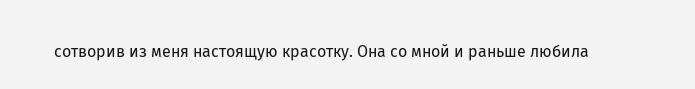сотворив из меня настоящую красотку. Она со мной и раньше любила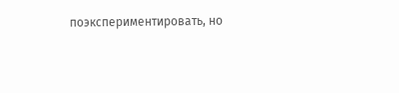поэкспериментировать, но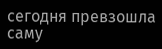сегодня превзошла саму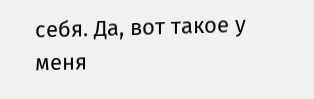себя. Да, вот такое у меня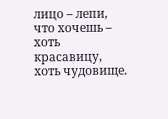лицо – лепи, что хочешь – хоть красавицу, хоть чудовище.